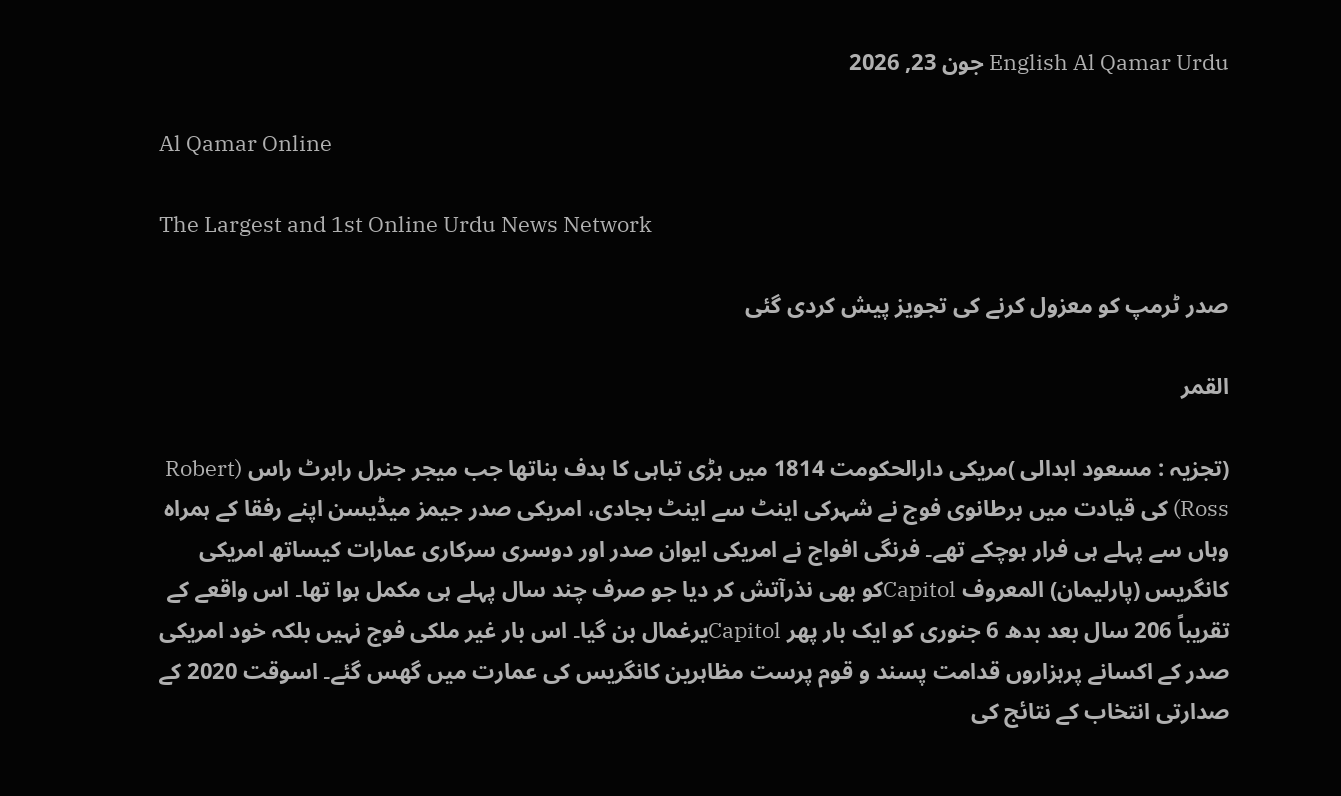English Al Qamar Urdu جون 23, 2026

Al Qamar Online

The Largest and 1st Online Urdu News Network

صدر ٹرمپ کو معزول کرنے کی تجویز پیش کردی گئی

القمر

(تجزیہ : مسعود ابدالی )مریکی دارالحکومت 1814 میں بڑی تباہی کا ہدف بناتھا جب میجر جنرل رابرٹ راس (Robert Ross) کی قیادت میں برطانوی فوج نے شہرکی اینٹ سے اینٹ بجادی، امریکی صدر جیمز میڈیسن اپنے رفقا کے ہمراہ وہاں سے پہلے ہی فرار ہوچکے تھے۔ فرنگی افواج نے امریکی ایوان صدر اور دوسری سرکاری عمارات کیساتھ امریکی کانگریس (پارلیمان) المعروف Capitolکو بھی نذرآتش کر دیا جو صرف چند سال پہلے ہی مکمل ہوا تھا۔ اس واقعے کے تقریباً 206 سال بعد بدھ 6 جنوری کو ایک بار پھر Capitolیرغمال بن گیا۔ اس بار غیر ملکی فوج نہیں بلکہ خود امریکی صدر کے اکسانے پرہزاروں قدامت پسند و قوم پرست مظاہرین کانگریس کی عمارت میں گھس گئے۔ اسوقت 2020 کے صدارتی انتخاب کے نتائج کی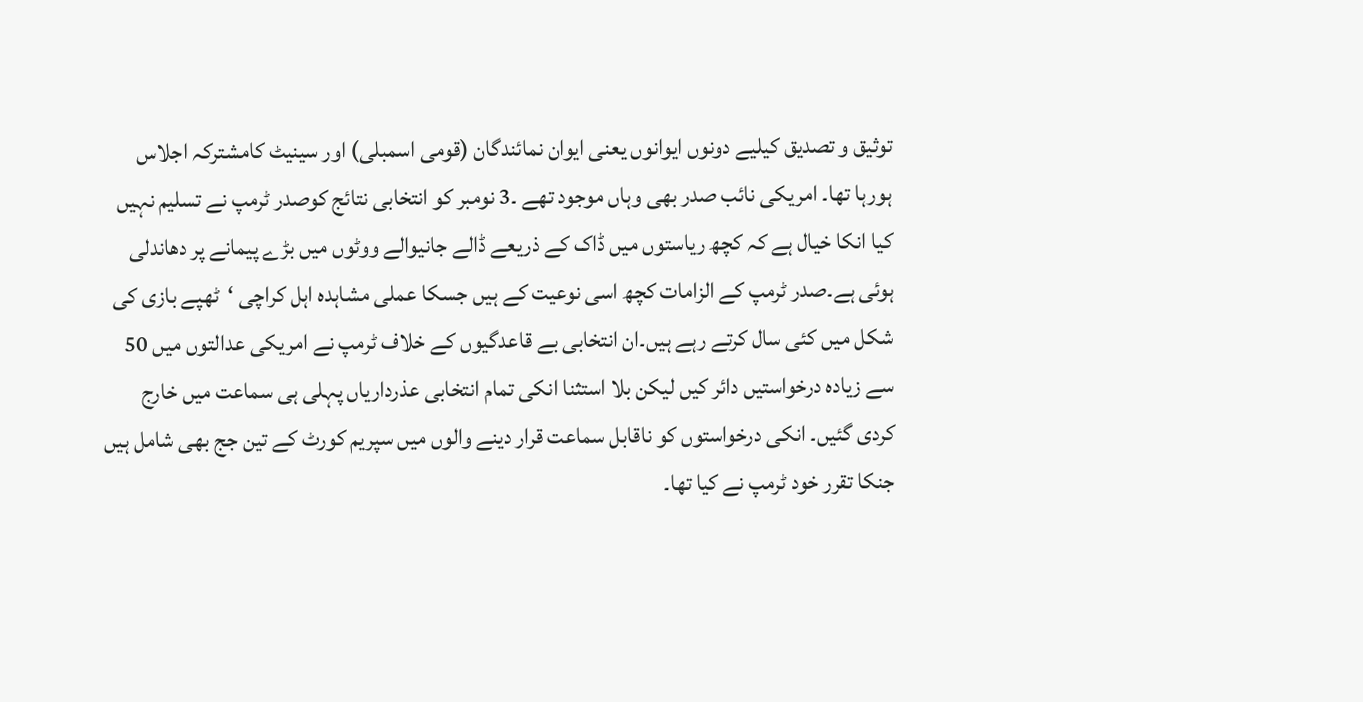توثیق و تصدیق کیلیے دونوں ایوانوں یعنی ایوان نمائندگان (قومی اسمبلی) اور سینیٹ کامشترکہ اجلاس ہورہا تھا۔ امریکی نائب صدر بھی وہاں موجود تھے ۔3 نومبر کو انتخابی نتائج کوصدر ٹرمپ نے تسلیم نہیں کیا انکا خیال ہے کہ کچھ ریاستوں میں ڈاک کے ذریعے ڈالے جانیوالے ووٹوں میں بڑے پیمانے پر دھاندلی ہوئی ہے۔صدر ٹرمپ کے الزامات کچھ اسی نوعیت کے ہیں جسکا عملی مشاہدہ اہل کراچی ‘ٹھپے بازی کی شکل میں کئی سال کرتے رہے ہیں۔ان انتخابی بے قاعدگیوں کے خلاف ٹرمپ نے امریکی عدالتوں میں 50 سے زیادہ درخواستیں دائر کیں لیکن بلا استثنا انکی تمام انتخابی عذرداریاں پہلی ہی سماعت میں خارج کردی گئیں۔ انکی درخواستوں کو ناقابل سماعت قرار دینے والوں میں سپریم کورٹ کے تین جج بھی شامل ہیں جنکا تقرر خود ٹرمپ نے کیا تھا۔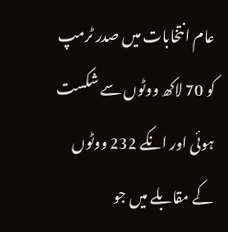عام انتخابات میں صدر ٹرمپ کو 70 لاکھ ووٹوں سے شکست ہوئی اور انکے 232 ووٹوں کے مقابلے میں جو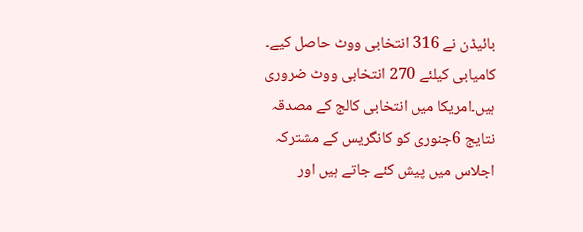بائیڈن نے 316 انتخابی ووٹ حاصل کیے۔ کامیابی کیلئے 270 انتخابی ووٹ ضروری ہیں۔امریکا میں انتخابی کالج کے مصدقہ نتایج 6جنوری کو کانگریس کے مشترکہ اجلاس میں پیش کئے جاتے ہیں اور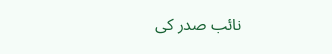نائب صدر کی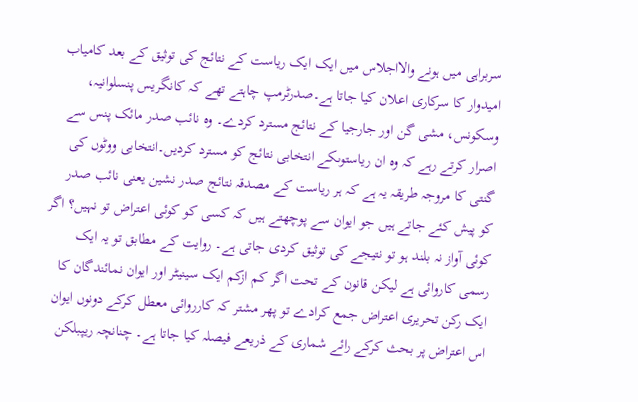سربراہی میں ہونے والااجلاس میں ایک ایک ریاست کے نتائج کی توثیق کے بعد کامیاب امیدوار کا سرکاری اعلان کیا جاتا ہے۔صدرٹرمپ چاہتے تھے کہ کانگریس پنسلوانیہ، وسکونس، مشی گن اور جارجیا کے نتائج مسترد کردے۔ وہ نائب صدر مائک پنس سے اصرار کرتے رہے کہ وہ ان ریاستوںکے انتخابی نتائج کو مسترد کردیں۔انتخابی ووٹوں کی گنتی کا مروجہ طریقہ یہ ہے کہ ہر ریاست کے مصدقہ نتائج صدر نشین یعنی نائب صدر کو پیش کئے جاتے ہیں جو ایوان سے پوچھتے ہیں کہ کسی کو کوئی اعتراض تو نہیں؟ اگر کوئی آواز نہ بلند ہو تو نتیجے کی توثیق کردی جاتی ہے۔ روایت کے مطابق تو یہ ایک رسمی کاروائی ہے لیکن قانون کے تحت اگر کم ازکم ایک سینیٹر اور ایوان نمائندگان کا ایک رکن تحریری اعتراض جمع کرادے تو پھر مشتر کہ کارروائی معطل کرکے دونوں ایوان اس اعتراض پر بحث کرکے رائے شماری کے ذریعے فیصلہ کیا جاتا ہے۔ چنانچہ ریپبلکن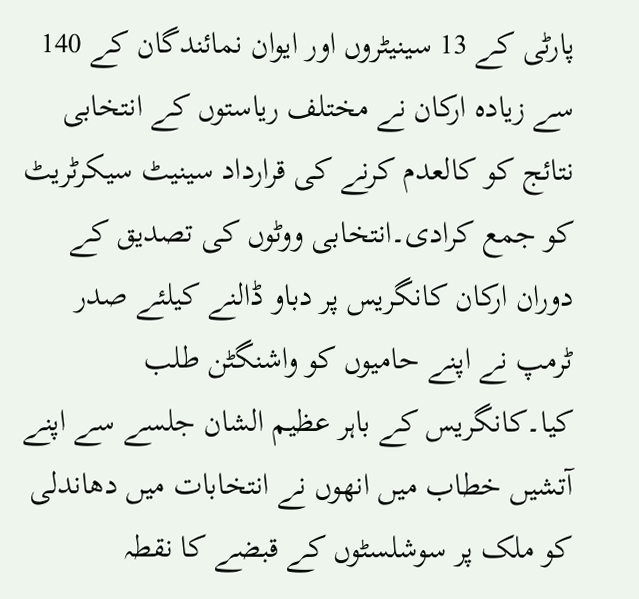پارٹی کے 13 سینیٹروں اور ایوان نمائندگان کے 140 سے زیادہ ارکان نے مختلف ریاستوں کے انتخابی نتائج کو کالعدم کرنے کی قرارداد سینیٹ سیکرٹریٹ کو جمع کرادی۔انتخابی ووٹوں کی تصدیق کے دوران ارکان کانگریس پر دباو ڈالنے کیلئے صدر ٹرمپ نے اپنے حامیوں کو واشنگٹن طلب کیا۔کانگریس کے باہر عظیم الشان جلسے سے اپنے آتشیں خطاب میں انھوں نے انتخابات میں دھاندلی کو ملک پر سوشلسٹوں کے قبضے کا نقطہ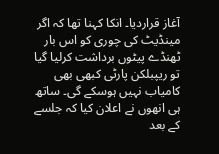آغاز قراردیا۔ انکا کہنا تھا کہ اگر مینڈیٹ کی چوری کو اس بار ٹھنڈے پیٹوں برداشت کرلیا گیا تو ریپبلکن پارٹی کبھی بھی کامیاب نہیں ہوسکے گی۔ ساتھ ہی انھوں نے اعلان کیا کہ جلسے کے بعد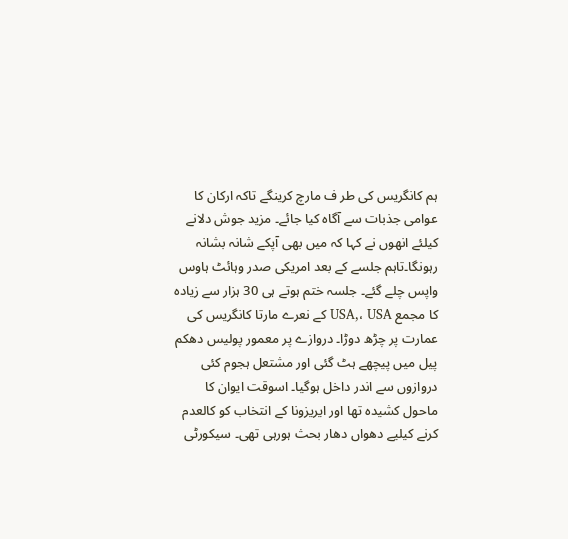ہم کانگریس کی طر ف مارچ کرینگے تاکہ ارکان کا عوامی جذبات سے آگاہ کیا جائے۔ مزید جوش دلانے کیلئے انھوں نے کہا کہ میں بھی آپکے شانہ بشانہ رہونگا۔تاہم جلسے کے بعد امریکی صدر وہائٹ ہاوس واپس چلے گئے۔ جلسہ ختم ہوتے ہی 30 ہزار سے زیادہ کا مجمع USA,، USA کے نعرے مارتا کانگریس کی عمارت پر چڑھ دوڑا۔ دروازے پر معمور پولیس دھکم پیل میں پیچھے ہٹ گئی اور مشتعل ہجوم کئی دروازوں سے اندر داخل ہوگیا۔ اسوقت ایوان کا ماحول کشیدہ تھا اور ایریزونا کے انتخاب کو کالعدم کرنے کیلیے دھواں دھار بحث ہورہی تھی۔ سیکورٹی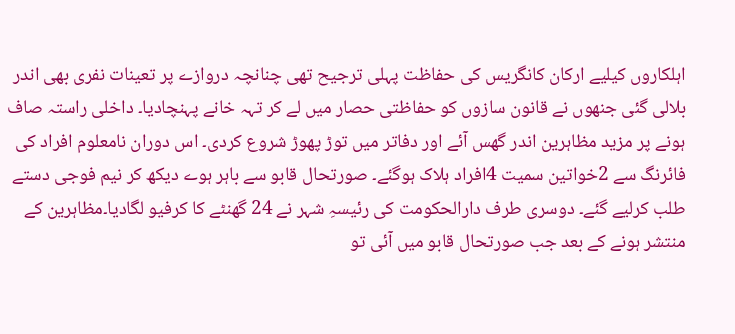اہلکاروں کیلیے ارکان کانگریس کی حفاظت پہلی ترجیح تھی چنانچہ دروازے پر تعینات نفری بھی اندر بلالی گئی جنھوں نے قانون سازوں کو حفاظتی حصار میں لے کر تہہ خانے پہنچادیا۔ داخلی راستہ صاف ہونے پر مزید مظاہرین اندر گھس آئے اور دفاتر میں توڑ پھوڑ شروع کردی۔ اس دوران نامعلوم افراد کی فائرنگ سے 2خواتین سمیت 4افراد ہلاک ہوگئے۔ صورتحال قابو سے باہر ہوے دیکھ کر نیم فوجی دستے طلب کرلیے گئے۔ دوسری طرف دارالحکومت کی رئیسہِ شہر نے 24 گھنٹے کا کرفیو لگادیا۔مظاہرین کے منتشر ہونے کے بعد جب صورتحال قابو میں آئی تو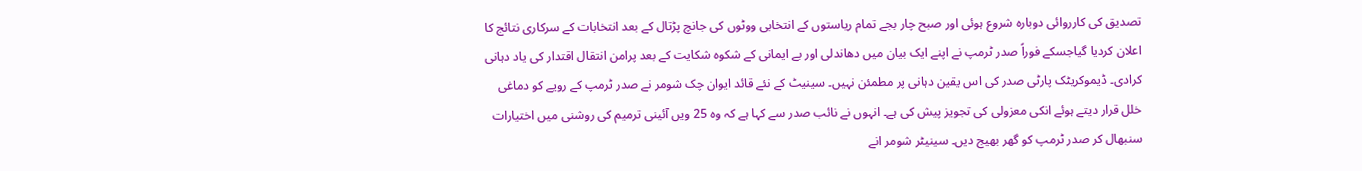تصدیق کی کارروائی دوبارہ شروع ہوئی اور صبح چار بجے تمام ریاستوں کے انتخابی ووٹوں کی جانچ پڑتال کے بعد انتخابات کے سرکاری نتائج کا اعلان کردیا گیاجسکے فوراً صدر ٹرمپ نے اپنے ایک بیان میں دھاندلی اور بے ایمانی کے شکوہ شکایت کے بعد پرامن انتقال اقتدار کی یاد دہانی کرادی۔ ڈیموکریٹک پارٹی صدر کی اس یقین دہانی پر مطمئن نہیں۔ سینیٹ کے نئے قائد ایوان چک شومر نے صدر ٹرمپ کے رویے کو دماغی خلل قرار دیتے ہوئے انکی معزولی کی تجویز پیش کی ہے۔ انہوں نے نائب صدر سے کہا ہے کہ وہ 25 ویں آئینی ترمیم کی روشنی میں اختیارات سنبھال کر صدر ٹرمپ کو گھر بھیج دیں۔ سینیٹر شومر انے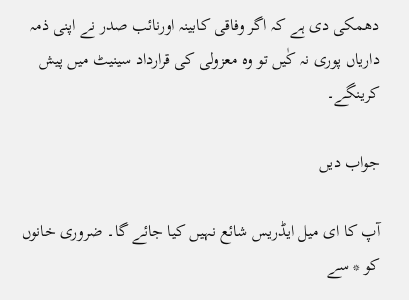دھمکی دی ہے کہ اگر وفاقی کابینہ اورنائب صدر نے اپنی ذمہ داریاں پوری نہ کٰیں تو وہ معزولی کی قرارداد سینیٹ میں پیش کرینگے۔

جواب دیں

آپ کا ای میل ایڈریس شائع نہیں کیا جائے گا۔ ضروری خانوں کو * سے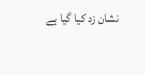نشان زد کیا گیا ہے